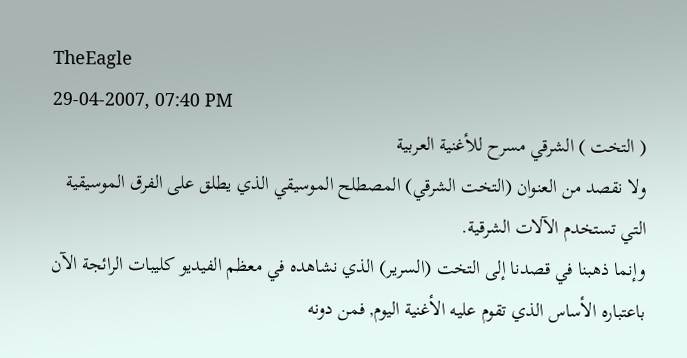TheEagle
29-04-2007, 07:40 PM
( التخت ) الشرقي مسرح للأغنية العربية
ولا نقصد من العنوان (التخت الشرقي) المصطلح الموسيقي الذي يطلق على الفرق الموسيقية التي تستخدم الآلات الشرقية.
وإنما ذهبنا في قصدنا إلى التخت (السرير) الذي نشاهده في معظم الفيديو كليبات الرائجة الآن باعتباره الأساس الذي تقوم عليه الأغنية اليوم, فمن دونه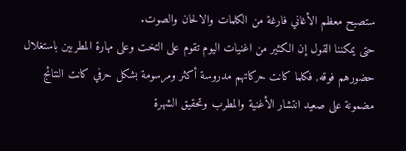ستصبح معظم الأغاني فارغة من الكلمات والالحان والصوت.
حتى يمكننا القول إن الكثير من اغنيات اليوم تقوم على التخت وعلى مهارة المطربين باستغلال حضورهم فوقه, فكلما كانت حركاتهم مدروسة أكثر ومرسومة بشكل حرفي كانت النتائج مضمونة على صعيد انتشار الأغنية والمطرب وتحقيق الشهرة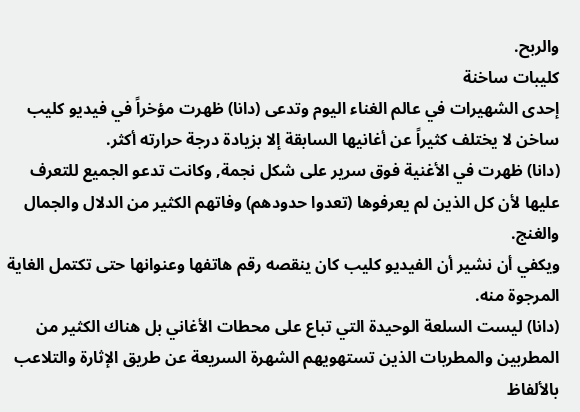والربح.
كليبات ساخنة
إحدى الشهيرات في عالم الغناء اليوم وتدعى (دانا) ظهرت مؤخراً في فيديو كليب ساخن لا يختلف كثيراً عن أغانيها السابقة إلا بزيادة درجة حرارته أكثر.
(دانا) ظهرت في الأغنية فوق سرير على شكل نجمة, وكانت تدعو الجميع للتعرف عليها لأن كل الذين لم يعرفوها (تعدوا حدودهم) وفاتهم الكثير من الدلال والجمال والغنج.
ويكفي أن نشير أن الفيديو كليب كان ينقصه رقم هاتفها وعنوانها حتى تكتمل الغاية المرجوة منه.
(دانا) ليست السلعة الوحيدة التي تباع على محطات الأغاني بل هناك الكثير من المطربين والمطربات الذين تستهويهم الشهرة السريعة عن طريق الإثارة والتلاعب بالألفاظ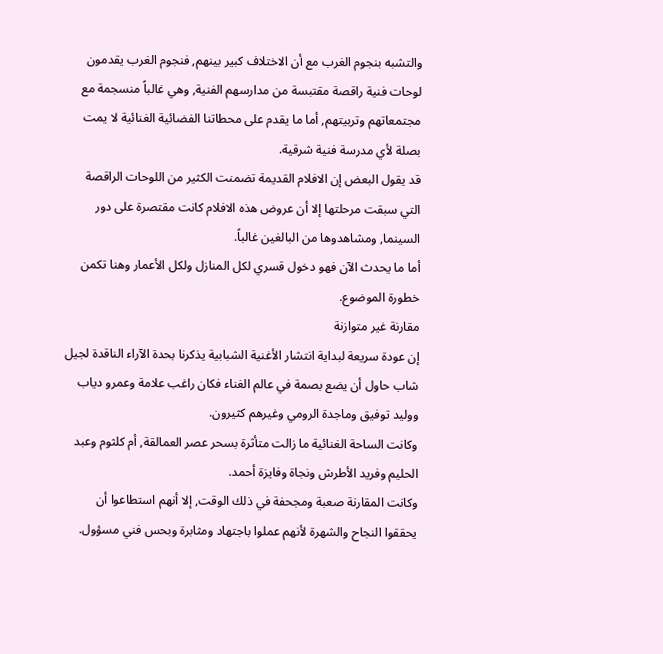والتشبه بنجوم الغرب مع أن الاختلاف كبير بينهم, فنجوم الغرب يقدمون لوحات فنية راقصة مقتبسة من مدارسهم الفنية, وهي غالباً منسجمة مع مجتمعاتهم وتربيتهم, أما ما يقدم على محطاتنا الفضائية الغنائية لا يمت بصلة لأي مدرسة فنية شرقية.
قد يقول البعض إن الافلام القديمة تضمنت الكثير من اللوحات الراقصة التي سبقت مرحلتها إلا أن عروض هذه الافلام كانت مقتصرة على دور السينما, ومشاهدوها من البالغين غالباً.
أما ما يحدث الآن فهو دخول قسري لكل المنازل ولكل الأعمار وهنا تكمن خطورة الموضوع.
مقارنة غير متوازنة
إن عودة سريعة لبداية انتشار الأغنية الشبابية يذكرنا بحدة الآراء الناقدة لجيل شاب حاول أن يضع بصمة في عالم الغناء فكان راغب علامة وعمرو دياب ووليد توفيق وماجدة الرومي وغيرهم كثيرون.
وكانت الساحة الغنائية ما زالت متأثرة بسحر عصر العمالقة, أم كلثوم وعبد الحليم وفريد الأطرش ونجاة وفايزة أحمد.
وكانت المقارنة صعبة ومجحفة في ذلك الوقت, إلا أنهم استطاعوا أن يحققوا النجاح والشهرة لأنهم عملوا باجتهاد ومثابرة وبحس فني مسؤول.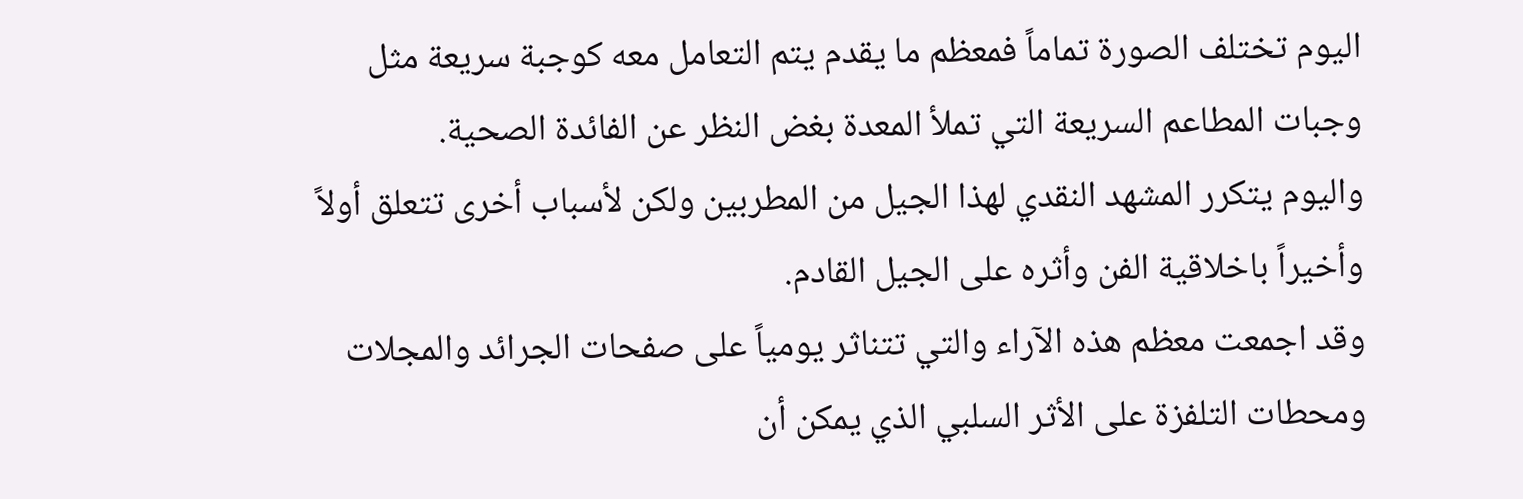اليوم تختلف الصورة تماماً فمعظم ما يقدم يتم التعامل معه كوجبة سريعة مثل وجبات المطاعم السريعة التي تملأ المعدة بغض النظر عن الفائدة الصحية.
واليوم يتكرر المشهد النقدي لهذا الجيل من المطربين ولكن لأسباب أخرى تتعلق أولاً وأخيراً باخلاقية الفن وأثره على الجيل القادم.
وقد اجمعت معظم هذه الآراء والتي تتناثر يومياً على صفحات الجرائد والمجلات ومحطات التلفزة على الأثر السلبي الذي يمكن أن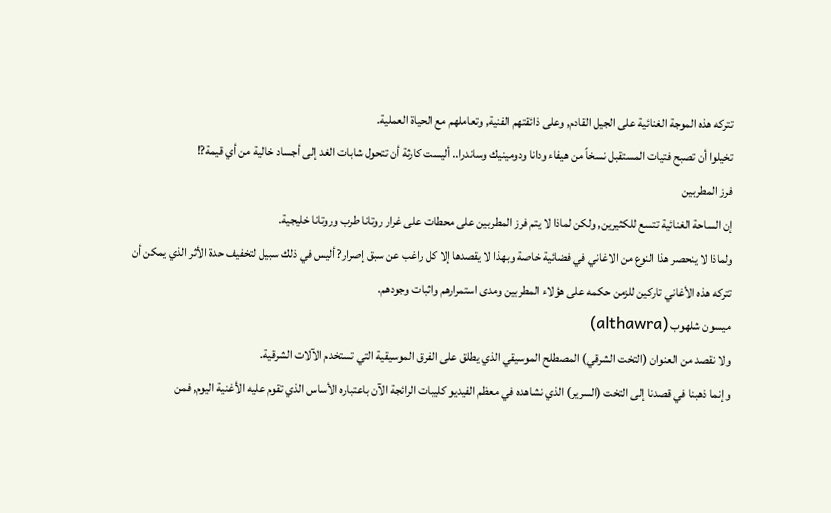تتركه هذه الموجة الغنائية على الجيل القادم, وعلى ذائقتهم الفنية, وتعاملهم مع الحياة العملية.
تخيلوا أن تصبح فتيات المستقبل نسخاً من هيفاء ودانا ودومينيك وساندرا.. أليست كارثة أن تتحول شابات الغد إلى أجساد خالية من أي قيمة?!
فرز المطربين
إن الساحة الغنائية تتسع للكثيرين, ولكن لماذا لا يتم فرز المطربين على محطات على غرار روتانا طرب وروتانا خليجية.
ولماذا لا ينحصر هذا النوع من الاغاني في فضائية خاصة وبهذا لا يقصدها إلا كل راغب عن سبق إصرار? أليس في ذلك سبيل لتخفيف حدة الأثر الذي يمكن أن تتركه هذه الأغاني تاركين للزمن حكمه على هؤلاء المطربين ومدى استمرارهم واثبات وجودهم.
ميسون شلهوب (althawra)
ولا نقصد من العنوان (التخت الشرقي) المصطلح الموسيقي الذي يطلق على الفرق الموسيقية التي تستخدم الآلات الشرقية.
وإنما ذهبنا في قصدنا إلى التخت (السرير) الذي نشاهده في معظم الفيديو كليبات الرائجة الآن باعتباره الأساس الذي تقوم عليه الأغنية اليوم, فمن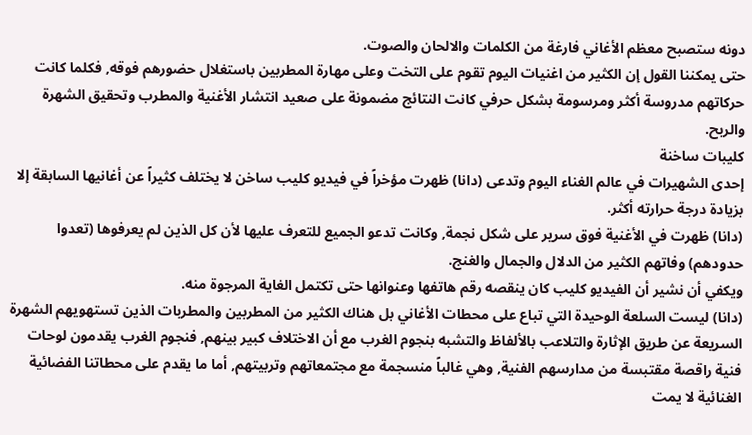دونه ستصبح معظم الأغاني فارغة من الكلمات والالحان والصوت.
حتى يمكننا القول إن الكثير من اغنيات اليوم تقوم على التخت وعلى مهارة المطربين باستغلال حضورهم فوقه, فكلما كانت حركاتهم مدروسة أكثر ومرسومة بشكل حرفي كانت النتائج مضمونة على صعيد انتشار الأغنية والمطرب وتحقيق الشهرة والربح.
كليبات ساخنة
إحدى الشهيرات في عالم الغناء اليوم وتدعى (دانا) ظهرت مؤخراً في فيديو كليب ساخن لا يختلف كثيراً عن أغانيها السابقة إلا بزيادة درجة حرارته أكثر.
(دانا) ظهرت في الأغنية فوق سرير على شكل نجمة, وكانت تدعو الجميع للتعرف عليها لأن كل الذين لم يعرفوها (تعدوا حدودهم) وفاتهم الكثير من الدلال والجمال والغنج.
ويكفي أن نشير أن الفيديو كليب كان ينقصه رقم هاتفها وعنوانها حتى تكتمل الغاية المرجوة منه.
(دانا) ليست السلعة الوحيدة التي تباع على محطات الأغاني بل هناك الكثير من المطربين والمطربات الذين تستهويهم الشهرة السريعة عن طريق الإثارة والتلاعب بالألفاظ والتشبه بنجوم الغرب مع أن الاختلاف كبير بينهم, فنجوم الغرب يقدمون لوحات فنية راقصة مقتبسة من مدارسهم الفنية, وهي غالباً منسجمة مع مجتمعاتهم وتربيتهم, أما ما يقدم على محطاتنا الفضائية الغنائية لا يمت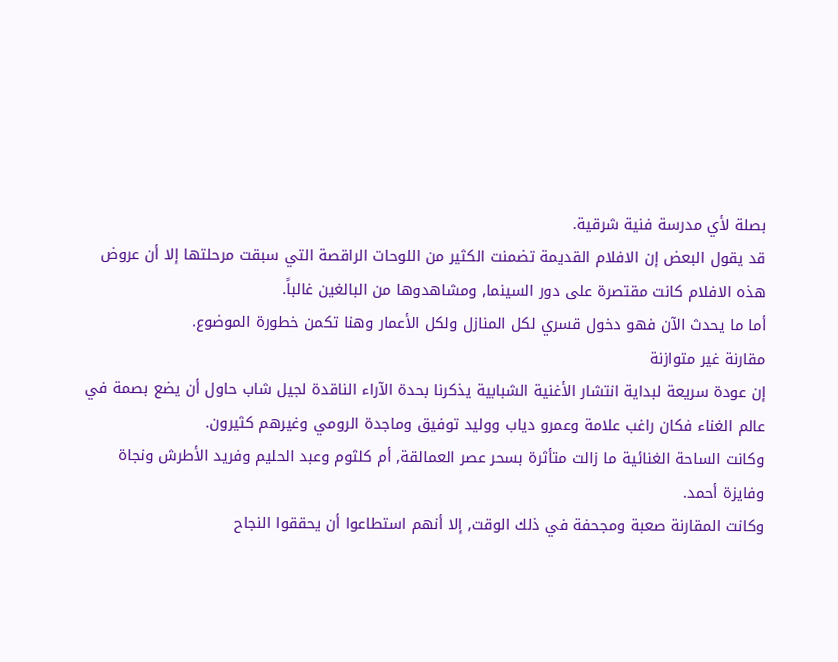بصلة لأي مدرسة فنية شرقية.
قد يقول البعض إن الافلام القديمة تضمنت الكثير من اللوحات الراقصة التي سبقت مرحلتها إلا أن عروض هذه الافلام كانت مقتصرة على دور السينما, ومشاهدوها من البالغين غالباً.
أما ما يحدث الآن فهو دخول قسري لكل المنازل ولكل الأعمار وهنا تكمن خطورة الموضوع.
مقارنة غير متوازنة
إن عودة سريعة لبداية انتشار الأغنية الشبابية يذكرنا بحدة الآراء الناقدة لجيل شاب حاول أن يضع بصمة في عالم الغناء فكان راغب علامة وعمرو دياب ووليد توفيق وماجدة الرومي وغيرهم كثيرون.
وكانت الساحة الغنائية ما زالت متأثرة بسحر عصر العمالقة, أم كلثوم وعبد الحليم وفريد الأطرش ونجاة وفايزة أحمد.
وكانت المقارنة صعبة ومجحفة في ذلك الوقت, إلا أنهم استطاعوا أن يحققوا النجاح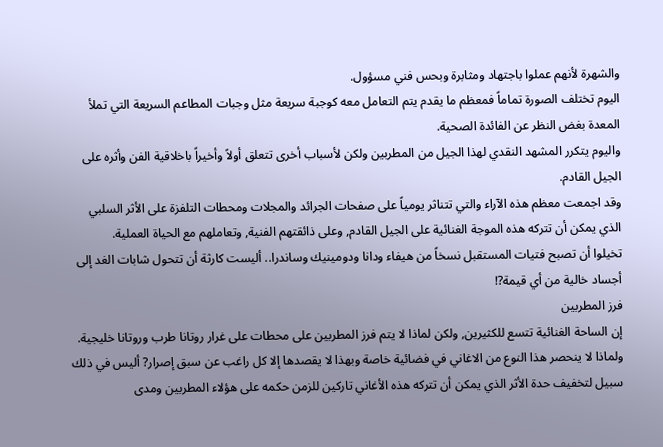والشهرة لأنهم عملوا باجتهاد ومثابرة وبحس فني مسؤول.
اليوم تختلف الصورة تماماً فمعظم ما يقدم يتم التعامل معه كوجبة سريعة مثل وجبات المطاعم السريعة التي تملأ المعدة بغض النظر عن الفائدة الصحية.
واليوم يتكرر المشهد النقدي لهذا الجيل من المطربين ولكن لأسباب أخرى تتعلق أولاً وأخيراً باخلاقية الفن وأثره على الجيل القادم.
وقد اجمعت معظم هذه الآراء والتي تتناثر يومياً على صفحات الجرائد والمجلات ومحطات التلفزة على الأثر السلبي الذي يمكن أن تتركه هذه الموجة الغنائية على الجيل القادم, وعلى ذائقتهم الفنية, وتعاملهم مع الحياة العملية.
تخيلوا أن تصبح فتيات المستقبل نسخاً من هيفاء ودانا ودومينيك وساندرا.. أليست كارثة أن تتحول شابات الغد إلى أجساد خالية من أي قيمة?!
فرز المطربين
إن الساحة الغنائية تتسع للكثيرين, ولكن لماذا لا يتم فرز المطربين على محطات على غرار روتانا طرب وروتانا خليجية.
ولماذا لا ينحصر هذا النوع من الاغاني في فضائية خاصة وبهذا لا يقصدها إلا كل راغب عن سبق إصرار? أليس في ذلك سبيل لتخفيف حدة الأثر الذي يمكن أن تتركه هذه الأغاني تاركين للزمن حكمه على هؤلاء المطربين ومدى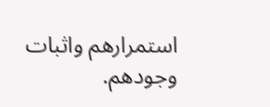استمرارهم واثبات وجودهم.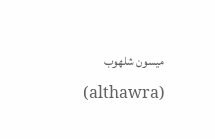ميسون شلهوب (althawra)